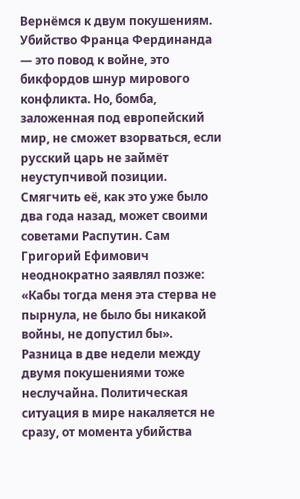Вернёмся к двум покушениям. Убийство Франца Фердинанда — это повод к войне, это бикфордов шнур мирового конфликта. Но, бомба, заложенная под европейский мир, не сможет взорваться, если русский царь не займёт неуступчивой позиции. Смягчить её, как это уже было два года назад, может своими советами Распутин. Сам Григорий Ефимович неоднократно заявлял позже: «Кабы тогда меня эта стерва не пырнула, не было бы никакой войны, не допустил бы». Разница в две недели между двумя покушениями тоже неслучайна. Политическая ситуация в мире накаляется не сразу, от момента убийства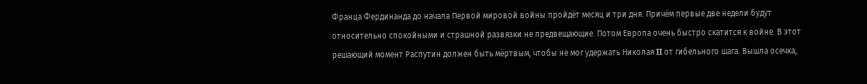Франца Фердинанда до начала Первой мировой войны пройдёт месяц и три дня. Причём первые две недели будут относительно спокойными и страшной развязки не предвещающие. Потом Европа очень быстро скатится к войне. В этот решающий момент Распутин должен быть мёртвым, чтобы не мог удержать Николая II от гибельного шага. Вышла осечка,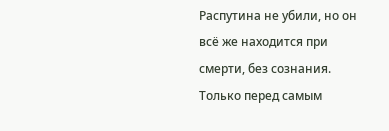Распутина не убили, но он всё же находится при смерти, без сознания. Только перед самым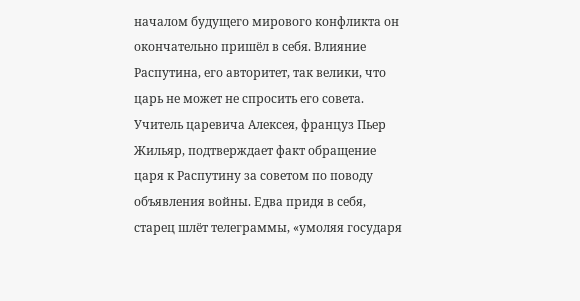началом будущего мирового конфликта он окончательно пришёл в себя. Влияние Распутина, его авторитет, так велики, что царь не может не спросить его совета. Учитель царевича Алексея, француз Пьер Жильяр, подтверждает факт обращение царя к Распутину за советом по поводу объявления войны. Едва придя в себя, старец шлёт телеграммы, «умоляя государя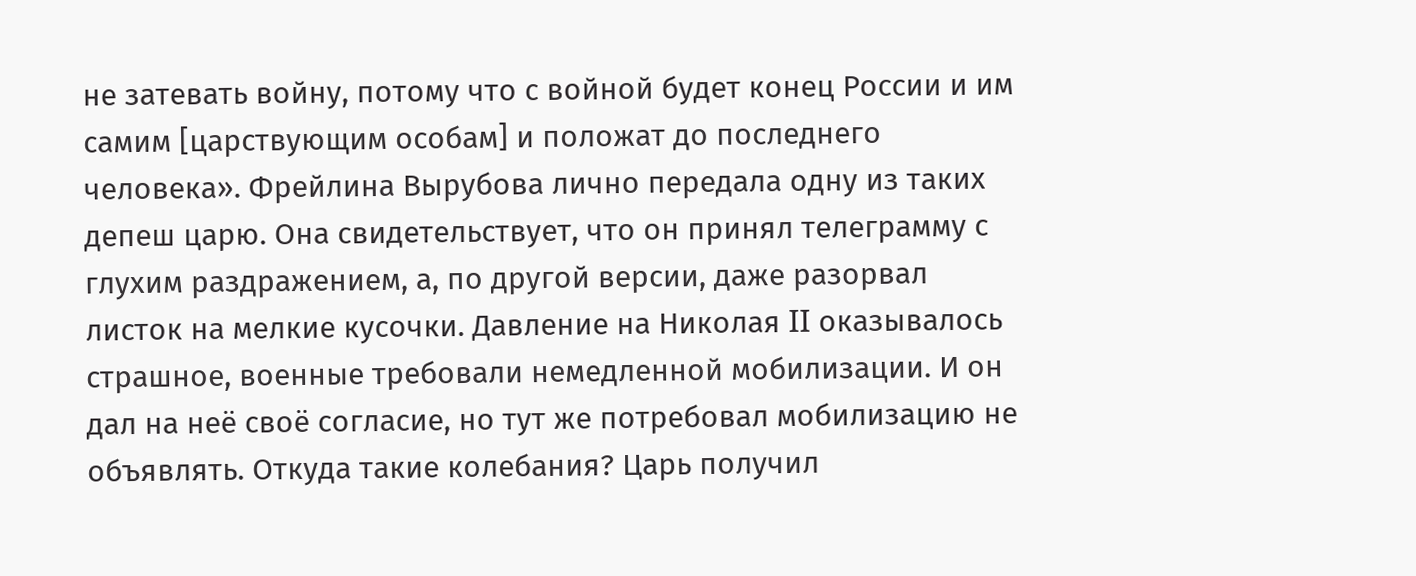не затевать войну, потому что с войной будет конец России и им самим [царствующим особам] и положат до последнего человека». Фрейлина Вырубова лично передала одну из таких депеш царю. Она свидетельствует, что он принял телеграмму с глухим раздражением, а, по другой версии, даже разорвал листок на мелкие кусочки. Давление на Николая II оказывалось страшное, военные требовали немедленной мобилизации. И он дал на неё своё согласие, но тут же потребовал мобилизацию не объявлять. Откуда такие колебания? Царь получил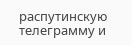распутинскую телеграмму и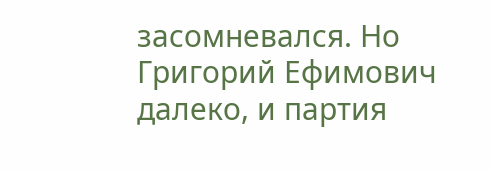засомневался. Но Григорий Ефимович далеко, и партия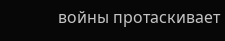войны протаскивает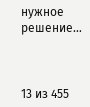нужное решение…



13 из 455